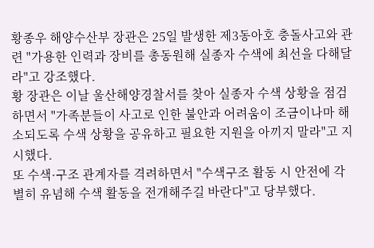황종우 해양수산부 장관은 25일 발생한 제3동아호 충돌사고와 관련 "가용한 인력과 장비를 총동원해 실종자 수색에 최선을 다해달라"고 강조했다.
황 장관은 이날 울산해양경찰서를 찾아 실종자 수색 상황을 점검하면서 "가족분들이 사고로 인한 불안과 어려움이 조금이나마 해소되도록 수색 상황을 공유하고 필요한 지원을 아끼지 말라"고 지시했다.
또 수색·구조 관계자를 격려하면서 "수색구조 활동 시 안전에 각별히 유념해 수색 활동을 전개해주길 바란다"고 당부했다.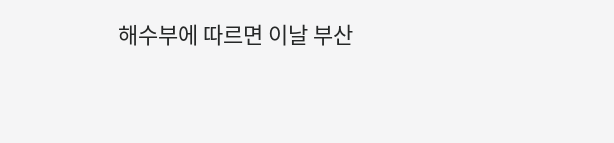해수부에 따르면 이날 부산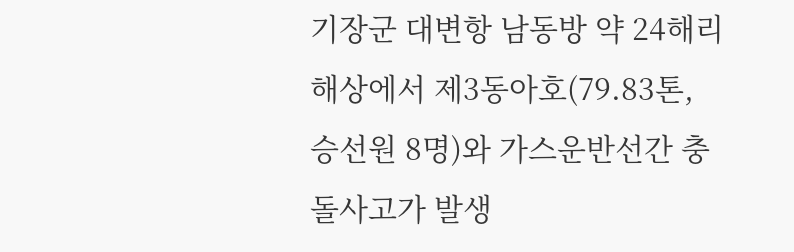기장군 대변항 남동방 약 24해리 해상에서 제3동아호(79.83톤, 승선원 8명)와 가스운반선간 충돌사고가 발생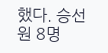했다. 승선원 8명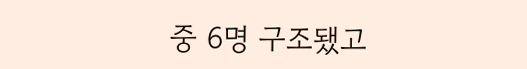중 6명 구조됐고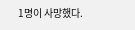1명이 사망했다.